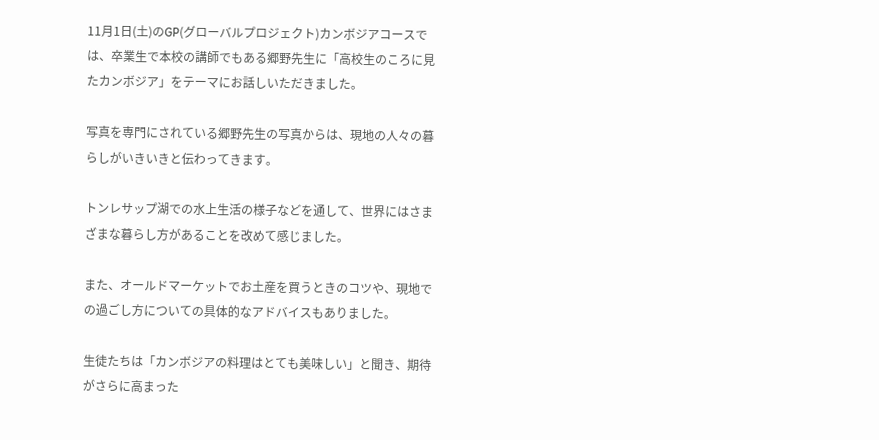11月1日(土)のGP(グローバルプロジェクト)カンボジアコースでは、卒業生で本校の講師でもある郷野先生に「高校生のころに見たカンボジア」をテーマにお話しいただきました。

写真を専門にされている郷野先生の写真からは、現地の人々の暮らしがいきいきと伝わってきます。

トンレサップ湖での水上生活の様子などを通して、世界にはさまざまな暮らし方があることを改めて感じました。

また、オールドマーケットでお土産を買うときのコツや、現地での過ごし方についての具体的なアドバイスもありました。

生徒たちは「カンボジアの料理はとても美味しい」と聞き、期待がさらに高まった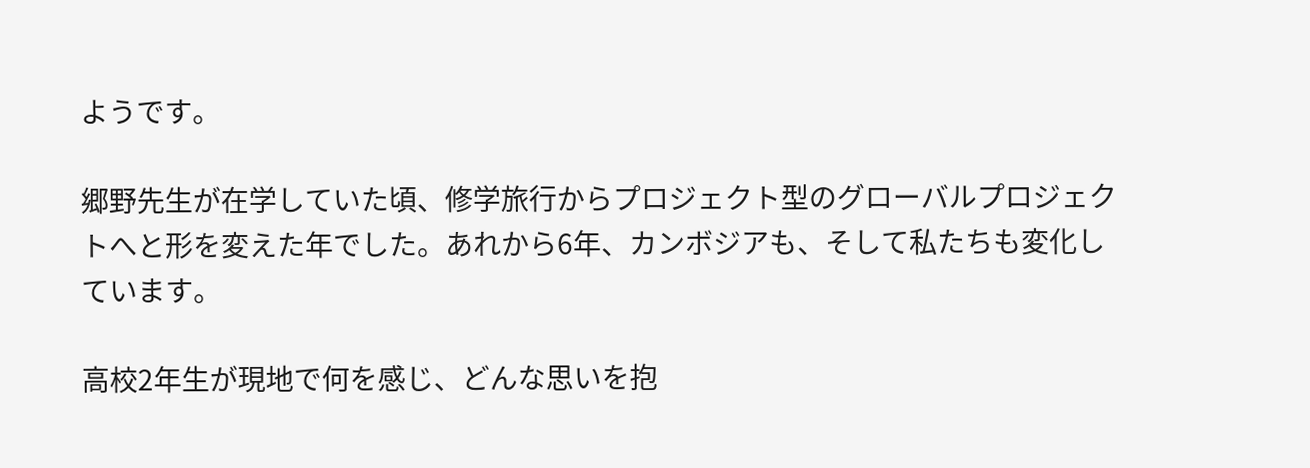ようです。

郷野先生が在学していた頃、修学旅行からプロジェクト型のグローバルプロジェクトへと形を変えた年でした。あれから6年、カンボジアも、そして私たちも変化しています。

高校2年生が現地で何を感じ、どんな思いを抱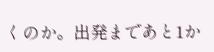くのか。出発まであと1か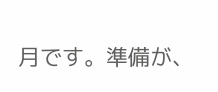月です。準備が、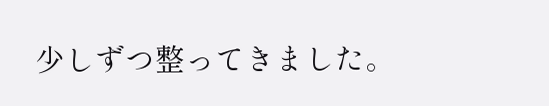少しずつ整ってきました。